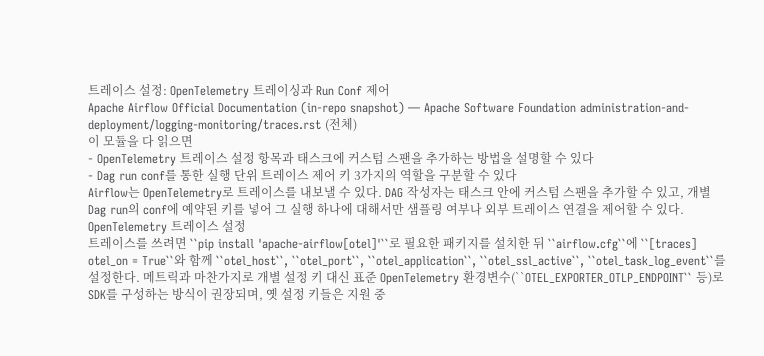트레이스 설정: OpenTelemetry 트레이싱과 Run Conf 제어
Apache Airflow Official Documentation (in-repo snapshot) — Apache Software Foundation administration-and-deployment/logging-monitoring/traces.rst (전체)
이 모듈을 다 읽으면
- OpenTelemetry 트레이스 설정 항목과 태스크에 커스텀 스팬을 추가하는 방법을 설명할 수 있다
- Dag run conf를 통한 실행 단위 트레이스 제어 키 3가지의 역할을 구분할 수 있다
Airflow는 OpenTelemetry로 트레이스를 내보낼 수 있다. DAG 작성자는 태스크 안에 커스텀 스팬을 추가할 수 있고, 개별 Dag run의 conf에 예약된 키를 넣어 그 실행 하나에 대해서만 샘플링 여부나 외부 트레이스 연결을 제어할 수 있다.
OpenTelemetry 트레이스 설정
트레이스를 쓰려면 ``pip install 'apache-airflow[otel]'``로 필요한 패키지를 설치한 뒤 ``airflow.cfg``에 ``[traces] otel_on = True``와 함께 ``otel_host``, ``otel_port``, ``otel_application``, ``otel_ssl_active``, ``otel_task_log_event``를 설정한다. 메트릭과 마찬가지로 개별 설정 키 대신 표준 OpenTelemetry 환경변수(``OTEL_EXPORTER_OTLP_ENDPOINT`` 등)로 SDK를 구성하는 방식이 권장되며, 옛 설정 키들은 지원 중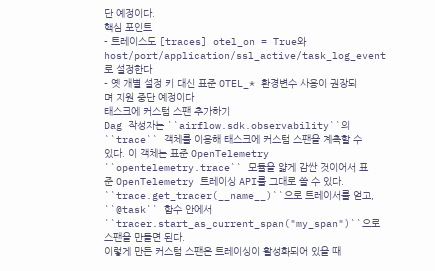단 예정이다.
핵심 포인트
- 트레이스도 [traces] otel_on = True와 host/port/application/ssl_active/task_log_event로 설정한다
- 옛 개별 설정 키 대신 표준 OTEL_* 환경변수 사용이 권장되며 지원 중단 예정이다
태스크에 커스텀 스팬 추가하기
Dag 작성자는 ``airflow.sdk.observability``의 ``trace`` 객체를 이용해 태스크에 커스텀 스팬을 계측할 수 있다. 이 객체는 표준 OpenTelemetry ``opentelemetry.trace`` 모듈을 얇게 감싼 것이어서 표준 OpenTelemetry 트레이싱 API를 그대로 쓸 수 있다. ``trace.get_tracer(__name__)``으로 트레이서를 얻고, ``@task`` 함수 안에서 ``tracer.start_as_current_span("my_span")``으로 스팬을 만들면 된다.
이렇게 만든 커스텀 스팬은 트레이싱이 활성화되어 있을 때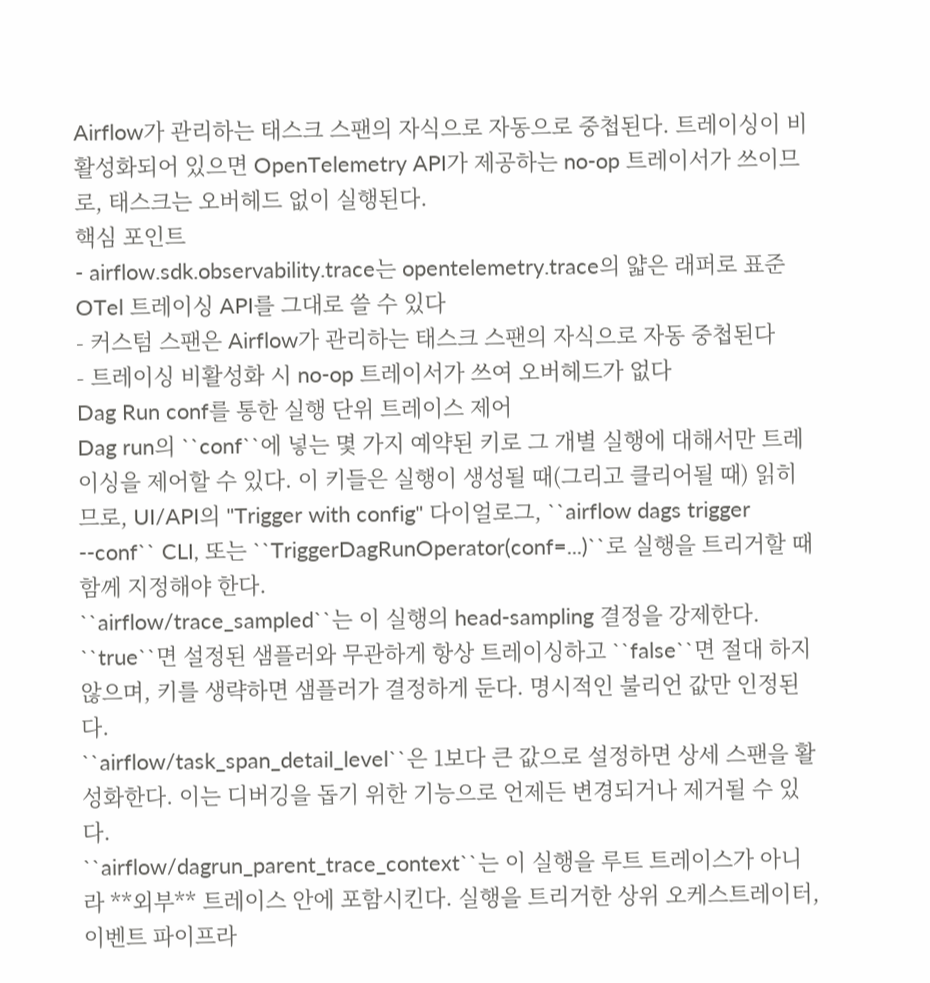Airflow가 관리하는 태스크 스팬의 자식으로 자동으로 중첩된다. 트레이싱이 비활성화되어 있으면 OpenTelemetry API가 제공하는 no-op 트레이서가 쓰이므로, 태스크는 오버헤드 없이 실행된다.
핵심 포인트
- airflow.sdk.observability.trace는 opentelemetry.trace의 얇은 래퍼로 표준 OTel 트레이싱 API를 그대로 쓸 수 있다
- 커스텀 스팬은 Airflow가 관리하는 태스크 스팬의 자식으로 자동 중첩된다
- 트레이싱 비활성화 시 no-op 트레이서가 쓰여 오버헤드가 없다
Dag Run conf를 통한 실행 단위 트레이스 제어
Dag run의 ``conf``에 넣는 몇 가지 예약된 키로 그 개별 실행에 대해서만 트레이싱을 제어할 수 있다. 이 키들은 실행이 생성될 때(그리고 클리어될 때) 읽히므로, UI/API의 "Trigger with config" 다이얼로그, ``airflow dags trigger --conf`` CLI, 또는 ``TriggerDagRunOperator(conf=...)``로 실행을 트리거할 때 함께 지정해야 한다.
``airflow/trace_sampled``는 이 실행의 head-sampling 결정을 강제한다. ``true``면 설정된 샘플러와 무관하게 항상 트레이싱하고 ``false``면 절대 하지 않으며, 키를 생략하면 샘플러가 결정하게 둔다. 명시적인 불리언 값만 인정된다.
``airflow/task_span_detail_level``은 1보다 큰 값으로 설정하면 상세 스팬을 활성화한다. 이는 디버깅을 돕기 위한 기능으로 언제든 변경되거나 제거될 수 있다.
``airflow/dagrun_parent_trace_context``는 이 실행을 루트 트레이스가 아니라 **외부** 트레이스 안에 포함시킨다. 실행을 트리거한 상위 오케스트레이터, 이벤트 파이프라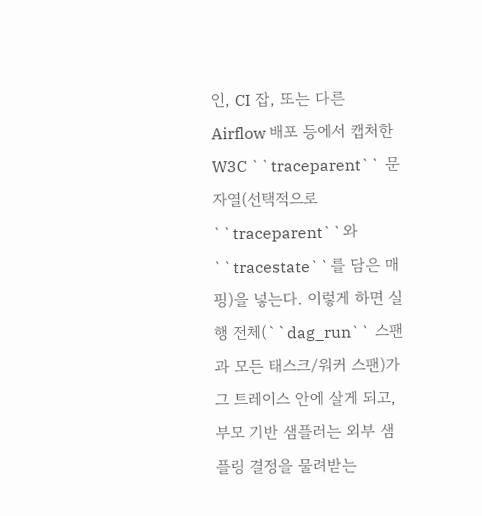인, CI 잡, 또는 다른 Airflow 배포 등에서 캡처한 W3C ``traceparent`` 문자열(선택적으로 ``traceparent``와 ``tracestate``를 담은 매핑)을 넣는다. 이렇게 하면 실행 전체(``dag_run`` 스팬과 모든 태스크/워커 스팬)가 그 트레이스 안에 살게 되고, 부모 기반 샘플러는 외부 샘플링 결정을 물려받는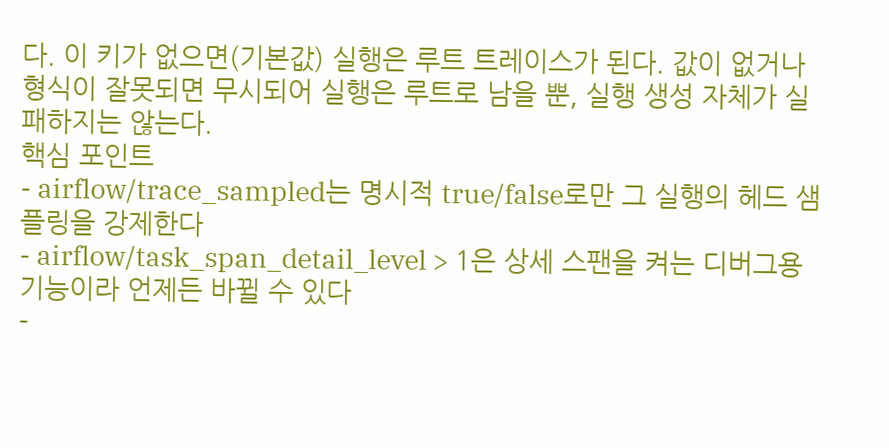다. 이 키가 없으면(기본값) 실행은 루트 트레이스가 된다. 값이 없거나 형식이 잘못되면 무시되어 실행은 루트로 남을 뿐, 실행 생성 자체가 실패하지는 않는다.
핵심 포인트
- airflow/trace_sampled는 명시적 true/false로만 그 실행의 헤드 샘플링을 강제한다
- airflow/task_span_detail_level > 1은 상세 스팬을 켜는 디버그용 기능이라 언제든 바뀔 수 있다
-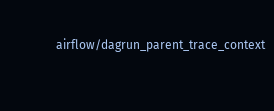airflow/dagrun_parent_trace_context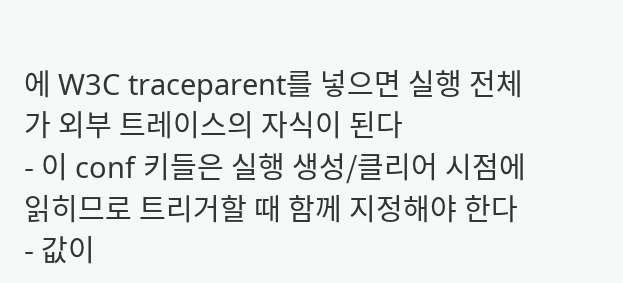에 W3C traceparent를 넣으면 실행 전체가 외부 트레이스의 자식이 된다
- 이 conf 키들은 실행 생성/클리어 시점에 읽히므로 트리거할 때 함께 지정해야 한다
- 값이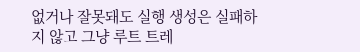없거나 잘못돼도 실행 생성은 실패하지 않고 그냥 루트 트레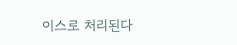이스로 처리된다